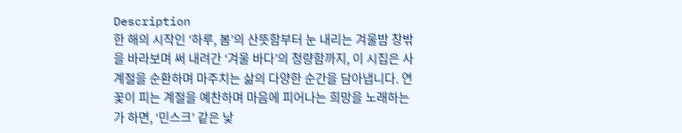Description
한 해의 시작인 ‘하루, 봄’의 산뜻함부터 눈 내리는 겨울밤 창밖을 바라보며 써 내려간 ‘겨울 바다’의 청량함까지, 이 시집은 사계절을 순환하며 마주치는 삶의 다양한 순간을 담아냅니다. 연꽃이 피는 계절을 예찬하며 마음에 피어나는 희망을 노래하는가 하면, ‘민스크’ 같은 낯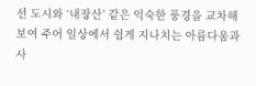선 도시와 ‘내장산’ 같은 익숙한 풍경을 교차해 보여 주어 일상에서 쉽게 지나치는 아름다움과 사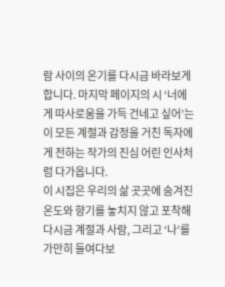람 사이의 온기를 다시금 바라보게 합니다. 마지막 페이지의 시 ‘너에게 따사로움을 가득 건네고 싶어’는 이 모든 계절과 감정을 거친 독자에게 전하는 작가의 진심 어린 인사처럼 다가옵니다.
이 시집은 우리의 삶 곳곳에 숨겨진 온도와 향기를 놓치지 않고 포착해 다시금 계절과 사람, 그리고 ‘나’를 가만히 들여다보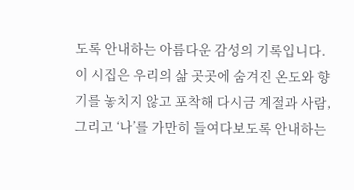도록 안내하는 아름다운 감성의 기록입니다.
이 시집은 우리의 삶 곳곳에 숨겨진 온도와 향기를 놓치지 않고 포착해 다시금 계절과 사람, 그리고 ‘나’를 가만히 들여다보도록 안내하는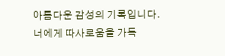아름다운 감성의 기록입니다.
너에게 따사로움을 가득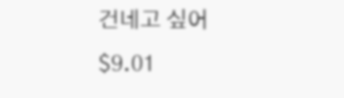건네고 싶어
$9.01